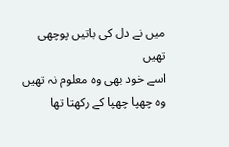میں نے دل کی باتیں پوچھی تھیں
اسے خود بھی وہ معلوم نہ تھیں
وہ چھپا چھپا کے رکھتا تھا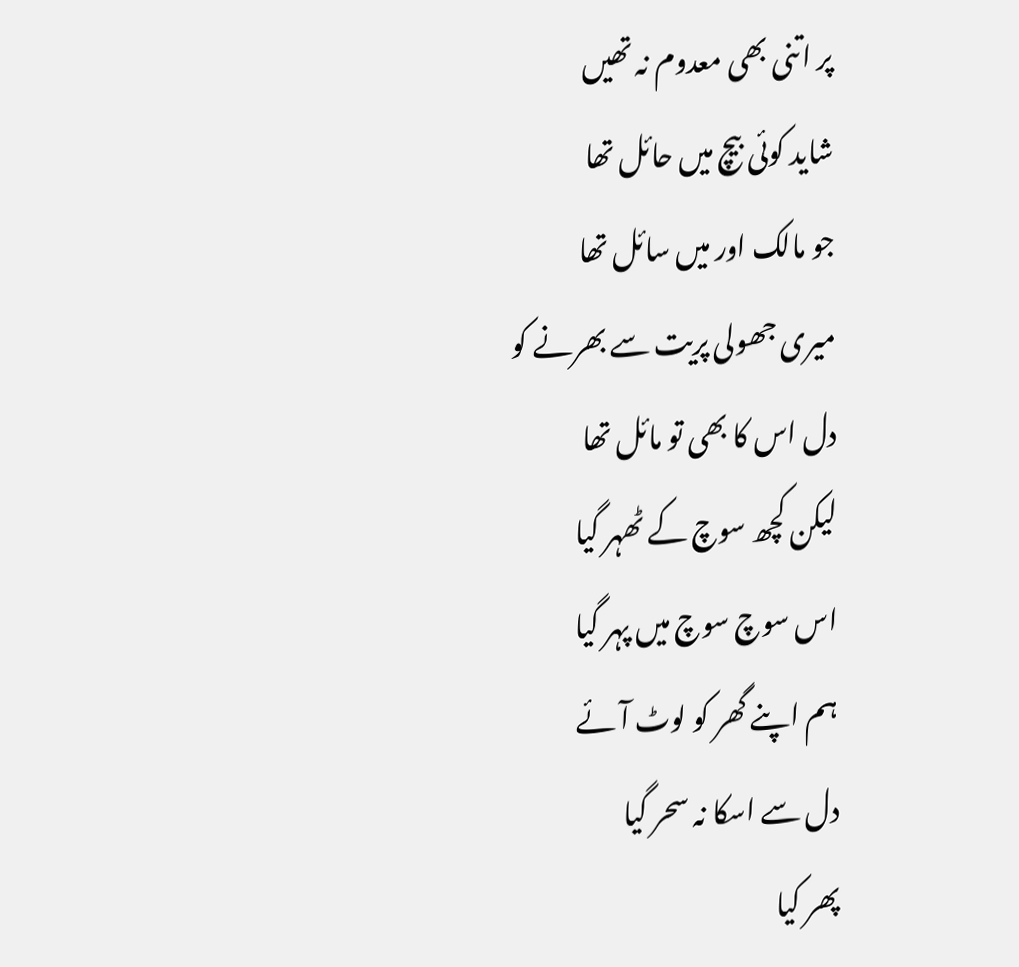پر اتنی بھی معدوم نہ تھیں
شاید کوئی بیچ میں حائل تھا
جو مالک اور میں سائل تھا
میری جھولی پریت سے بھرنے کو
دل اس کا بھی تو مائل تھا
لیکن کچھ سوچ کے ٹھہر گیا
اس سوچ سوچ میں پہر گیا
ہم اپنے گھر کو لوٹ آئے
دل سے اسکا نہ سحر گیا
پھر کیا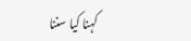کہنا کیا سننا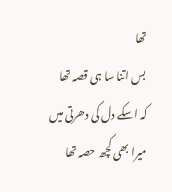تھا
بس اتنا سا ہی قصہ تھا
کہ اسکے دل کی دھرتی میں
میرا بھی کچھ حصہ تھا